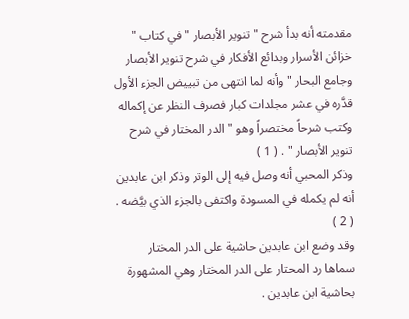مقدمته أنه بدأ شرح " تنوير الأبصار " في كتاب " خزائن الأسرار وبدائع الأفكار في شرح تنوير الأبصار وجامع البحار " وأنه لما انتهى من تبييض الجزء الأول قدَّره في عشر مجلدات كبار فصرف النظر عن إكماله وكتب شرحاً مختصراً وهو " الدر المختار في شرح تنوير الأبصار " . ( 1 )
وذكر المحبي أنه وصل فيه إلى الوتر وذكر ابن عابدين أنه لم يكمله في المسودة واكتفى بالجزء الذي بيَّضه . ( 2 )
وقد وضع ابن عابدين حاشية على الدر المختار سماها رد المحتار على الدر المختار وهي المشهورة بحاشية ابن عابدين .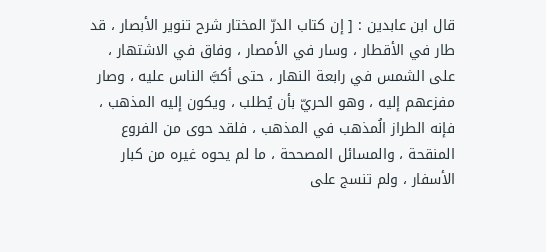قال ابن عابدين : [ إن كتاب الدرّ المختار شرح تنوير الأبصار ، قد طار في الأقطار ، وسار في الأمصار ، وفاق في الاشتهار ، على الشمس في رابعة النهار ، حتى أكبَّ الناس عليه ، وصار مفزعهم إليه ، وهو الحريّ بأن يُطلب ، ويكون إليه المذهب ، فإنه الطراز الُمذهب في المذهب ، فلقد حوى من الفروع المنقحة ، والمسائل المصححة ، ما لم يحوه غيره من كبار الأسفار ، ولم تنسج على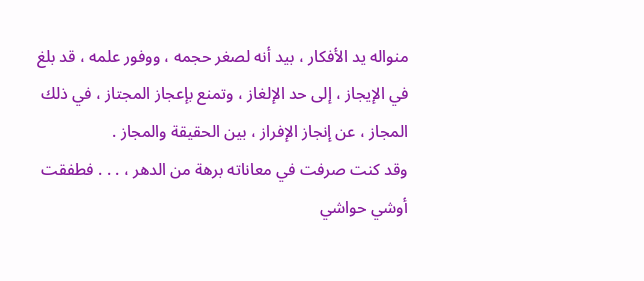منواله يد الأفكار ، بيد أنه لصغر حجمه ، ووفور علمه ، قد بلغ في الإيجاز ، إلى حد الإلغاز ، وتمنع بإعجاز المجتاز ، في ذلك المجاز ، عن إنجاز الإفراز ، بين الحقيقة والمجاز .
وقد كنت صرفت في معاناته برهة من الدهر ، . . . فطفقت أوشي حواشي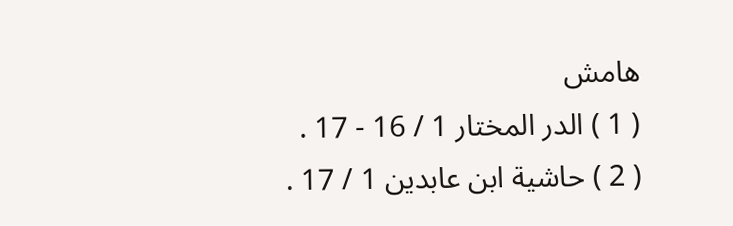هامش
( 1 ) الدر المختار 1 / 16 - 17 .
( 2 ) حاشية ابن عابدين 1 / 17 .